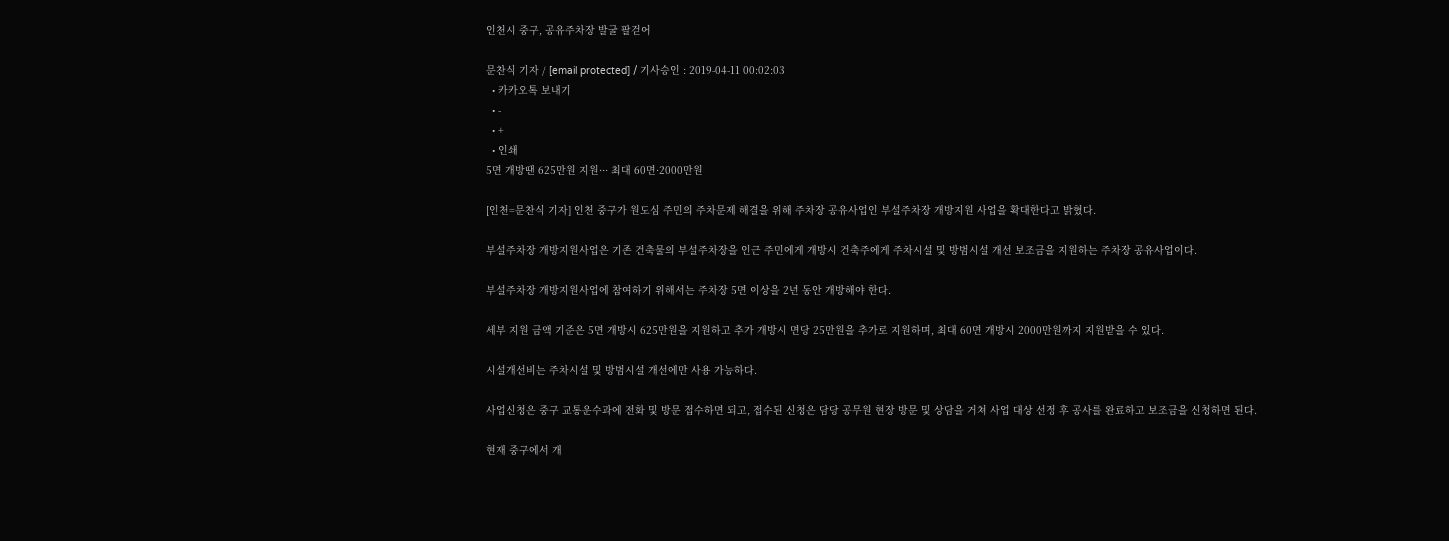인천시 중구, 공유주차장 발굴 팔걷어

문찬식 기자 / [email protected] / 기사승인 : 2019-04-11 00:02:03
  • 카카오톡 보내기
  • -
  • +
  • 인쇄
5면 개방땐 625만원 지원··· 최대 60면·2000만원

[인천=문찬식 기자] 인천 중구가 원도심 주민의 주차문제 해결을 위해 주차장 공유사업인 부설주차장 개방지원 사업을 확대한다고 밝혔다.

부설주차장 개방지원사업은 기존 건축물의 부설주차장을 인근 주민에게 개방시 건축주에게 주차시설 및 방범시설 개선 보조금을 지원하는 주차장 공유사업이다.

부설주차장 개방지원사업에 참여하기 위해서는 주차장 5면 이상을 2년 동안 개방해야 한다.

세부 지원 금액 기준은 5면 개방시 625만원을 지원하고 추가 개방시 면당 25만원을 추가로 지원하며, 최대 60면 개방시 2000만원까지 지원받을 수 있다.

시설개선비는 주차시설 및 방범시설 개선에만 사용 가능하다.

사업신청은 중구 교통운수과에 전화 및 방문 접수하면 되고, 접수된 신청은 담당 공무원 현장 방문 및 상담을 거쳐 사업 대상 선정 후 공사를 완료하고 보조금을 신청하면 된다.

현재 중구에서 개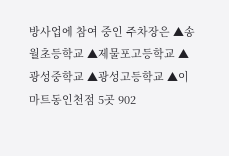방사업에 참여 중인 주차장은 ▲송월초등학교 ▲제물포고등학교 ▲광성중학교 ▲광성고등학교 ▲이마트동인천점 5곳 902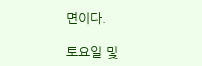면이다.

토요일 및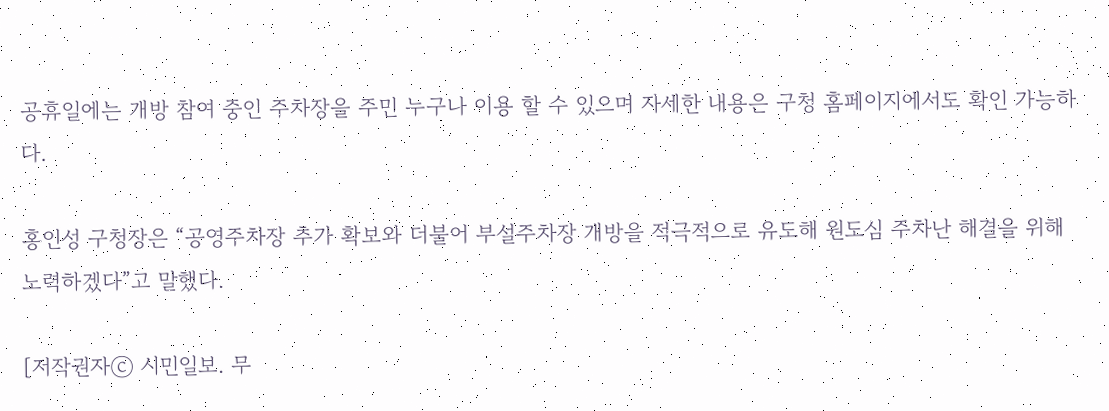공휴일에는 개방 참여 중인 주차장을 주민 누구나 이용 할 수 있으며 자세한 내용은 구청 홈페이지에서도 확인 가능하다.

홍인성 구청장은 “공영주차장 추가 확보와 더불어 부설주차장 개방을 적극적으로 유도해 원도심 주차난 해결을 위해 노력하겠다”고 말했다.

[저작권자ⓒ 시민일보. 무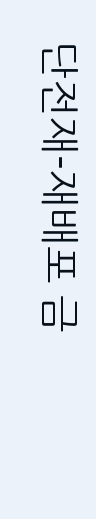단전재-재배포 금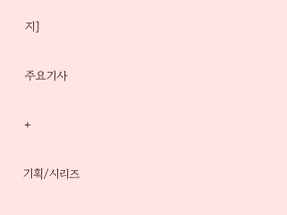지]

주요기사

+

기획/시리즈